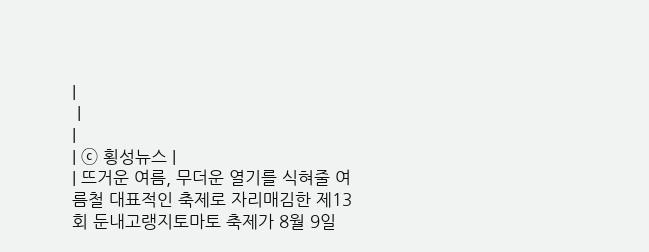|
 |
|
| ⓒ 횡성뉴스 |
| 뜨거운 여름, 무더운 열기를 식혀줄 여름철 대표적인 축제로 자리매김한 제13회 둔내고랭지토마토 축제가 8월 9일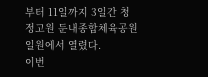부터 11일까지 3일간 청정고원 둔내종합체육공원 일원에서 열렸다.
이번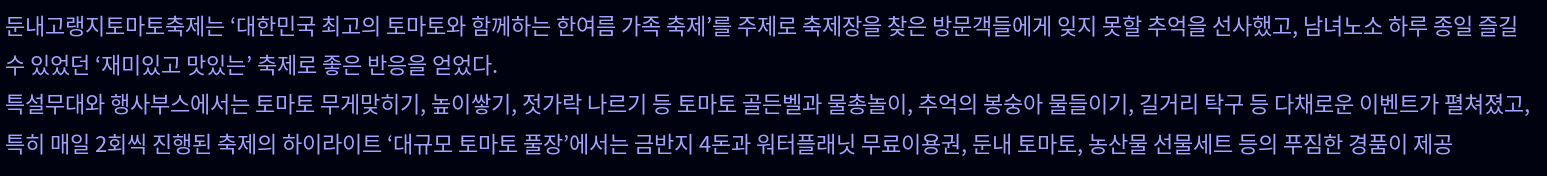둔내고랭지토마토축제는 ‘대한민국 최고의 토마토와 함께하는 한여름 가족 축제’를 주제로 축제장을 찾은 방문객들에게 잊지 못할 추억을 선사했고, 남녀노소 하루 종일 즐길 수 있었던 ‘재미있고 맛있는’ 축제로 좋은 반응을 얻었다.
특설무대와 행사부스에서는 토마토 무게맞히기, 높이쌓기, 젓가락 나르기 등 토마토 골든벨과 물총놀이, 추억의 봉숭아 물들이기, 길거리 탁구 등 다채로운 이벤트가 펼쳐졌고, 특히 매일 2회씩 진행된 축제의 하이라이트 ‘대규모 토마토 풀장’에서는 금반지 4돈과 워터플래닛 무료이용권, 둔내 토마토, 농산물 선물세트 등의 푸짐한 경품이 제공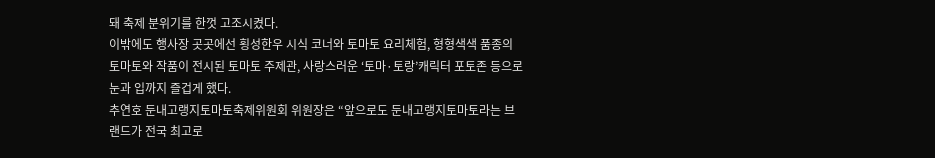돼 축제 분위기를 한껏 고조시켰다.
이밖에도 행사장 곳곳에선 횡성한우 시식 코너와 토마토 요리체험, 형형색색 품종의 토마토와 작품이 전시된 토마토 주제관, 사랑스러운 ‘토마·토랑’캐릭터 포토존 등으로 눈과 입까지 즐겁게 했다.
추연호 둔내고랭지토마토축제위원회 위원장은 “앞으로도 둔내고랭지토마토라는 브랜드가 전국 최고로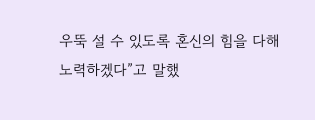우뚝 설 수 있도록 혼신의 힘을 다해 노력하겠다”고 말했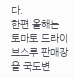다.
한편 올해는 토마토 드라이브스루 판매장을 국도변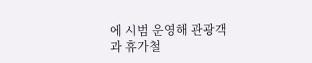에 시범 운영해 관광객과 휴가철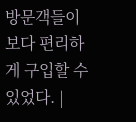방문객들이 보다 편리하게 구입할 수 있었다. |